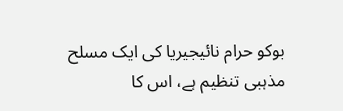بوکو حرام نائیجیریا کی ایک مسلح مذہبی تنظیم ہے، اس کا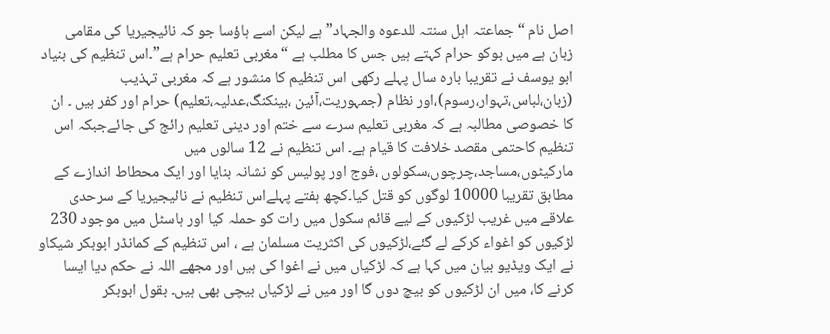اصل نام “جماعتہ اہل سنتہ للدعوہ والجہاد” ہے لیکن اسے ہاؤسا جو کہ نائیجیریا کی مقامی زبان ہے میں بوکو حرام کہتے ہیں جس کا مطلب ہے “مغربی تعلیم حرام ہے”۔اس تنظیم کی بنیاد ابو یوسف نے تقریبا بارہ سال پہلے رکھی اس تنظیم کا منشور ہے کہ مغربی تہذیب (زبان،لباس،تہوار،رسوم)،اور نظام (جمہوریت،آئین ،بینکنگ،عدلیہ،تعلیم) حرام اور کفر ہیں ۔ ان کا خصوصی مطالبہ ہے کہ مغربی تعلیم سرے سے ختم اور دینی تعلیم رائج کی جائےجبکہ اس تنظیم کاحتمی مقصد خلافت کا قیام ہے۔ اس تنظیم نے 12 سالوں میں مارکیٹوں،مساجد،چرچوں،سکولوں ،فوج اور پولیس کو نشانہ بنایا اور ایک محطاط اندازے کے مطابق تقریبا 10000 لوگوں کو قتل کیا۔کچھ ہفتے پہلےاس تنظیم نے نائیجیریا کے سرحدی علاقے میں غریب لڑکیوں کے لیے قائم سکول میں رات کو حملہ کیا اور ہاسٹل میں موجود 230 لڑکیوں کو اغواء کرکے لے گئے،لڑکیوں کی اکثریت مسلمان ہے ، اس تنظیم کے کمانڈر ابوبکر شیکاو نے ایک ویڈیو بیان میں کہا ہے کہ لڑکیاں میں نے اغوا کی ہیں اور مجھے اللہ نے حکم دیا ایسا کرنے کا، میں ان لڑکیوں کو بیچ دوں گا اور میں نے لڑکیاں بیچی بھی ہیں۔ بقول ابوبکر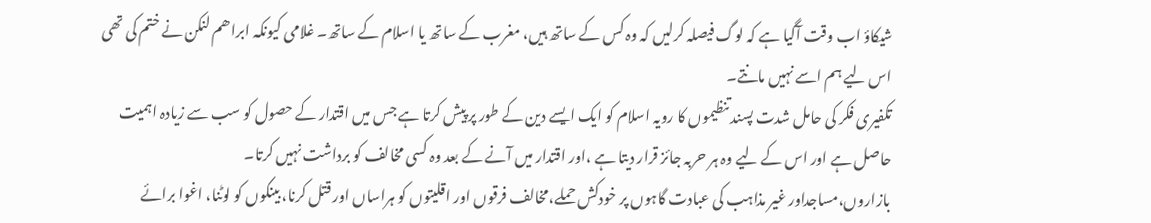شیکاؤ اب وقت آگیا ہے کہ لوگ فیصلہ کرلیں کہ وہ کس کے ساتھ ہیں، مغرب کے ساتھ یا اسلام کے ساتھ۔ غلامی کیونکہ ابراھم لنکن نے ختم کی تھی اس لیے ہم اسے نہیں مانتے۔
تکفیری فکر کی حامل شدت پسند تنظیموں کا رویہ اسلام کو ایک ایسے دین کے طور پر پیش کرتا ہے جس میں اقتدار کے حصول کو سب سے زیادہ اہمیت حاصل ہے اور اس کے لیے وہ ہر حربہ جائز قرار دیتا ہے ،اور اقتدار میں آنے کے بعد وہ کسی مخالف کو برداشت نہیں کرتا۔
بازاروں،مساجداور غیر مذاہب کی عبادت گاہوں پر خودکش حملے،مخالف فرقوں اور اقلیتوں کو ہراساں اور قتل کرنا، بینکوں کو لوٹنا، اغوا برائے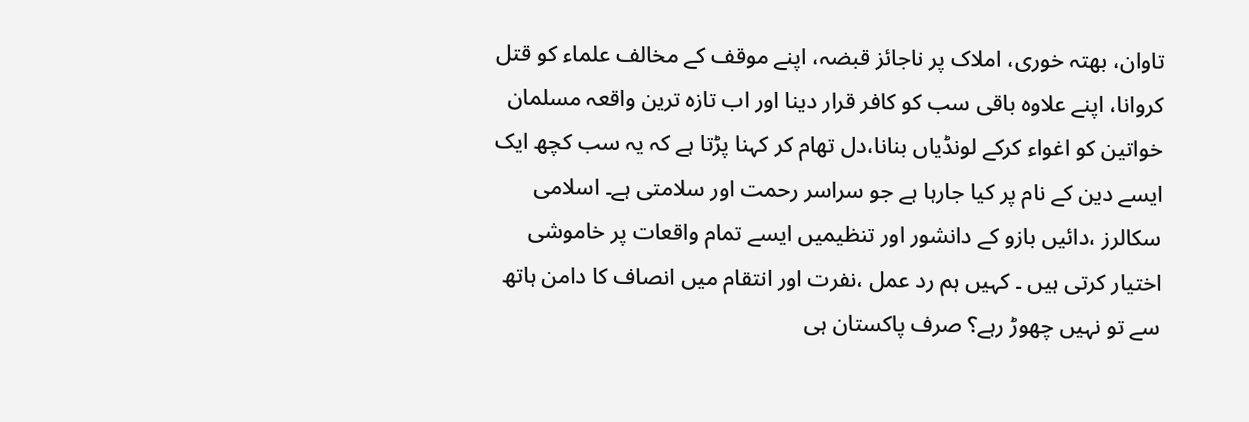تاوان، بھتہ خوری، املاک پر ناجائز قبضہ، اپنے موقف کے مخالف علماء کو قتل کروانا، اپنے علاوہ باقی سب کو کافر قرار دینا اور اب تازہ ترین واقعہ مسلمان خواتین کو اغواء کرکے لونڈیاں بنانا،دل تھام کر کہنا پڑتا ہے کہ یہ سب کچھ ایک ایسے دین کے نام پر کیا جارہا ہے جو سراسر رحمت اور سلامتی ہے۔ اسلامی سکالرز ،دائیں بازو کے دانشور اور تنظیمیں ایسے تمام واقعات پر خاموشی اختیار کرتی ہیں ۔ کہیں ہم رد عمل ،نفرت اور انتقام میں انصاف کا دامن ہاتھ سے تو نہیں چھوڑ رہے؟ صرف پاکستان ہی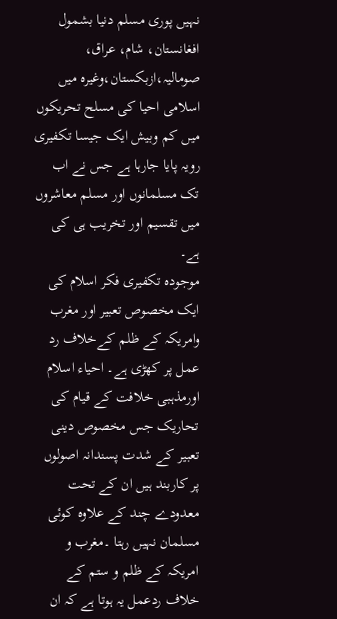نہیں پوری مسلم دنیا بشمول افغانستان، شام، عراق، صومالیہ،ازبکستان،وغیرہ میں اسلامی احیا کی مسلح تحریکوں میں کم وبیش ایک جیسا تکفیری رویہ پایا جارہا ہے جس نے اب تک مسلمانوں اور مسلم معاشروں میں تقسیم اور تخریب ہی کی ہے۔
موجودہ تکفیری فکر اسلام کی ایک مخصوص تعبیر اور مغرب وامریکہ کے ظلم کےخلاف رد عمل پر کھڑی ہے۔ احیاء اسلام اورمذہبی خلافت کے قیام کی تحاریک جس مخصوص دینی تعبیر کے شدت پسندانہ اصولوں پر کاربند ہیں ان کے تحت معدودے چند کے علاوہ کوئی مسلمان نہیں رہتا ۔مغرب و امریکہ کے ظلم و ستم کے خلاف ردعمل یہ ہوتا ہے کہ ان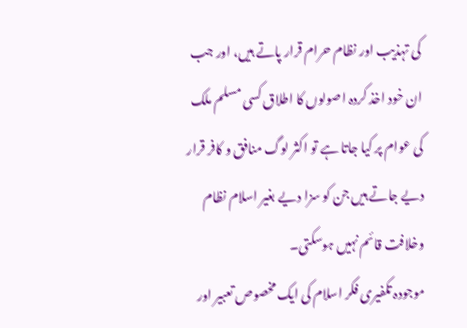کی تہذیب اور نظام حرام قرار پاتے ہیں، اور جب ان خود اخذ کردہ اصولوں کا اطلاق کسی مسلم ملک کی عوام پر کیا جاتا ہے تو اکثر لوگ منافق و کافر قرار دیے جاتے ہیں جن کو سزا دیے بغیر اسلام نظام وخلافت قائم نہیں ہوسکتی۔
موجودہ تکفیری فکر اسلام کی ایک مخصوص تعبیر اور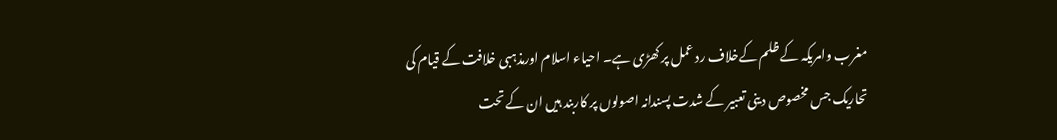مغرب وامریکہ کے ظلم کےخلاف رد عمل پر کھڑی ہے۔ احیاء اسلام اورمذہبی خلافت کے قیام کی تحاریک جس مخصوص دینی تعبیر کے شدت پسندانہ اصولوں پر کاربند ہیں ان کے تحت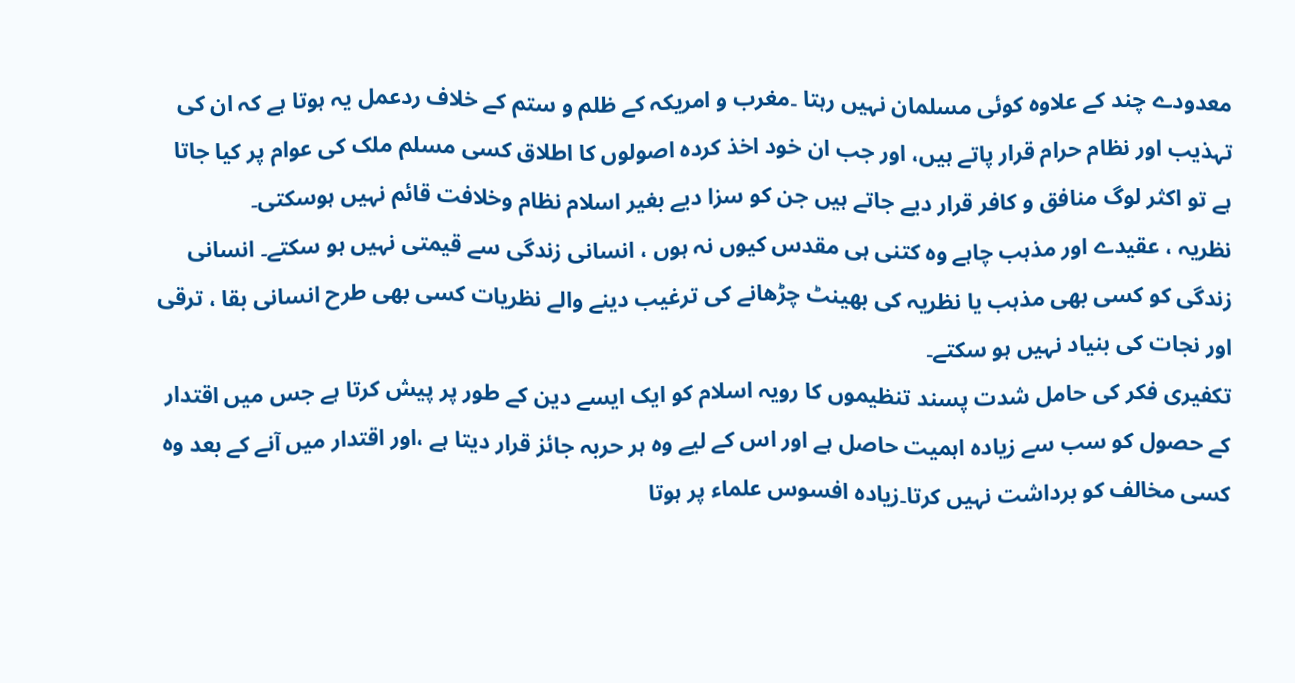معدودے چند کے علاوہ کوئی مسلمان نہیں رہتا ۔مغرب و امریکہ کے ظلم و ستم کے خلاف ردعمل یہ ہوتا ہے کہ ان کی تہذیب اور نظام حرام قرار پاتے ہیں، اور جب ان خود اخذ کردہ اصولوں کا اطلاق کسی مسلم ملک کی عوام پر کیا جاتا ہے تو اکثر لوگ منافق و کافر قرار دیے جاتے ہیں جن کو سزا دیے بغیر اسلام نظام وخلافت قائم نہیں ہوسکتی۔
نظریہ ، عقیدے اور مذہب چاہے وہ کتنی ہی مقدس کیوں نہ ہوں ، انسانی زندگی سے قیمتی نہیں ہو سکتے۔ انسانی زندگی کو کسی بھی مذہب یا نظریہ کی بھینٹ چڑھانے کی ترغیب دینے والے نظریات کسی بھی طرح انسانی بقا ، ترقی اور نجات کی بنیاد نہیں ہو سکتے۔
تکفیری فکر کی حامل شدت پسند تنظیموں کا رویہ اسلام کو ایک ایسے دین کے طور پر پیش کرتا ہے جس میں اقتدار کے حصول کو سب سے زیادہ اہمیت حاصل ہے اور اس کے لیے وہ ہر حربہ جائز قرار دیتا ہے ،اور اقتدار میں آنے کے بعد وہ کسی مخالف کو برداشت نہیں کرتا۔زیادہ افسوس علماء پر ہوتا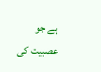ہے جو عصبیت کی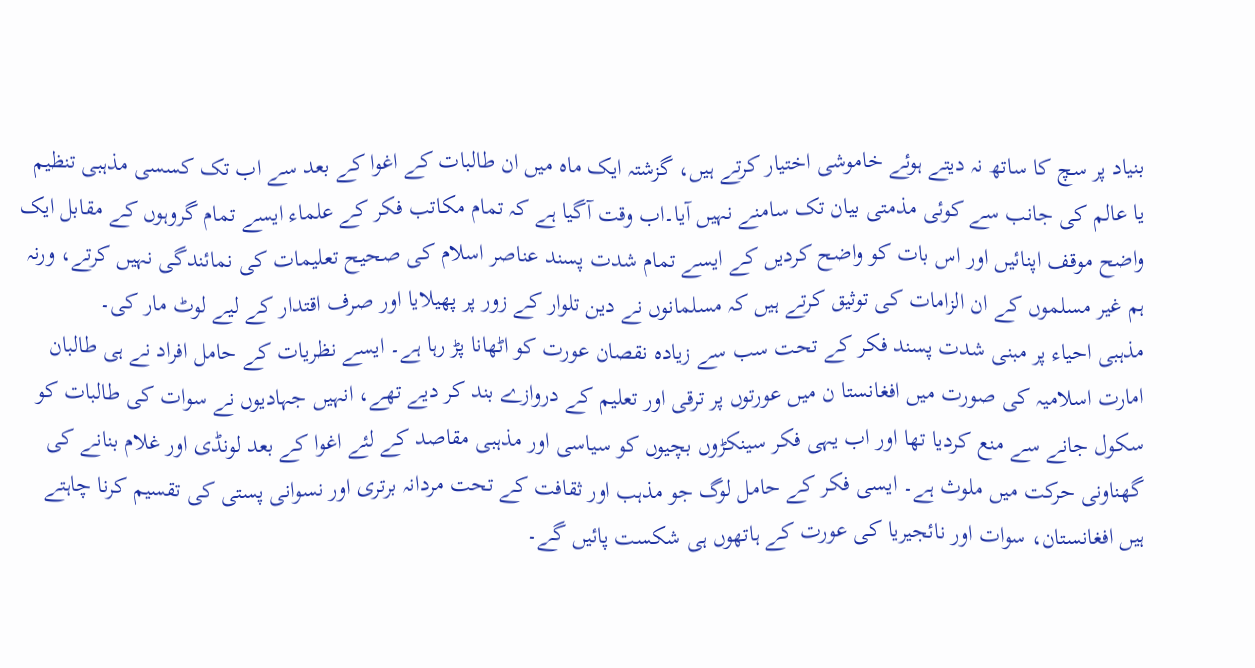بنیاد پر سچ کا ساتھ نہ دیتے ہوئے خاموشی اختیار کرتے ہیں، گزشتہ ایک ماہ میں ان طالبات کے اغوا کے بعد سے اب تک کسسی مذہبی تنظیم یا عالم کی جانب سے کوئی مذمتی بیان تک سامنے نہیں آیا۔اب وقت آگیا ہے کہ تمام مکاتب فکر کے علماء ایسے تمام گروہوں کے مقابل ایک واضح موقف اپنائیں اور اس بات کو واضح کردیں کے ایسے تمام شدت پسند عناصر اسلام کی صحیح تعلیمات کی نمائندگی نہیں کرتے، ورنہ ہم غیر مسلموں کے ان الزامات کی توثیق کرتے ہیں کہ مسلمانوں نے دین تلوار کے زور پر پھیلایا اور صرف اقتدار کے لیے لوٹ مار کی۔
مذہبی احیاء پر مبنی شدت پسند فکر کے تحت سب سے زیادہ نقصان عورت کو اٹھانا پڑ رہا ہے۔ ایسے نظریات کے حامل افراد نے ہی طالبان امارت اسلامیہ کی صورت میں افغانستا ن میں عورتوں پر ترقی اور تعلیم کے دروازے بند کر دیے تھے، انہیں جہادیوں نے سوات کی طالبات کو سکول جانے سے منع کردیا تھا اور اب یہی فکر سینکڑوں بچیوں کو سیاسی اور مذہبی مقاصد کے لئے اغوا کے بعد لونڈی اور غلام بنانے کی گھناونی حرکت میں ملوث ہے۔ ایسی فکر کے حامل لوگ جو مذہب اور ثقافت کے تحت مردانہ برتری اور نسوانی پستی کی تقسیم کرنا چاہتے ہیں افغانستان، سوات اور نائجیریا کی عورت کے ہاتھوں ہی شکست پائیں گے۔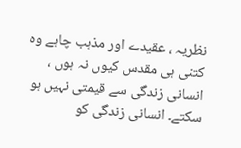نظریہ ، عقیدے اور مذہب چاہے وہ کتنی ہی مقدس کیوں نہ ہوں ، انسانی زندگی سے قیمتی نہیں ہو سکتے۔ انسانی زندگی کو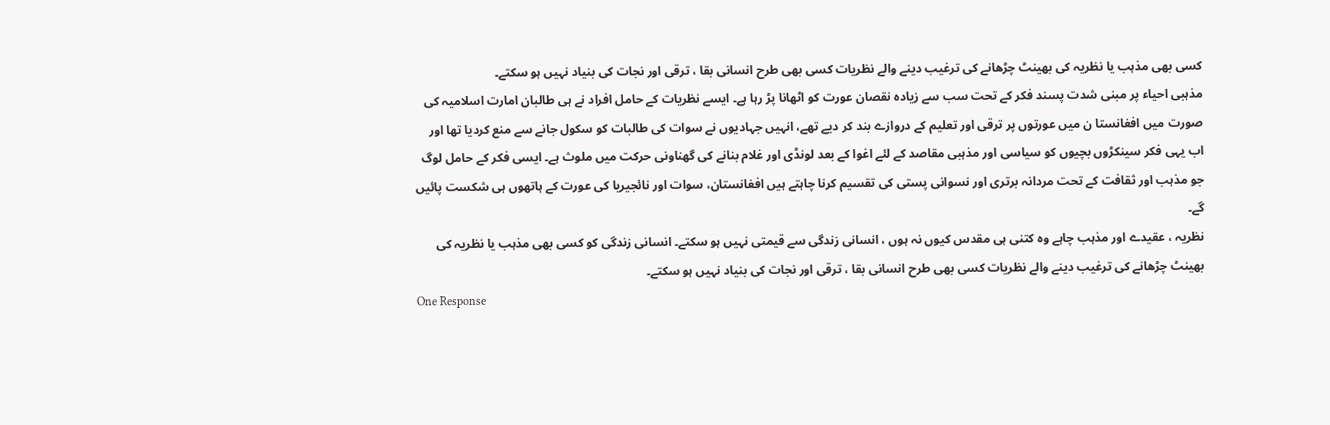کسی بھی مذہب یا نظریہ کی بھینٹ چڑھانے کی ترغیب دینے والے نظریات کسی بھی طرح انسانی بقا ، ترقی اور نجات کی بنیاد نہیں ہو سکتے۔
مذہبی احیاء پر مبنی شدت پسند فکر کے تحت سب سے زیادہ نقصان عورت کو اٹھانا پڑ رہا ہے۔ ایسے نظریات کے حامل افراد نے ہی طالبان امارت اسلامیہ کی صورت میں افغانستا ن میں عورتوں پر ترقی اور تعلیم کے دروازے بند کر دیے تھے، انہیں جہادیوں نے سوات کی طالبات کو سکول جانے سے منع کردیا تھا اور اب یہی فکر سینکڑوں بچیوں کو سیاسی اور مذہبی مقاصد کے لئے اغوا کے بعد لونڈی اور غلام بنانے کی گھناونی حرکت میں ملوث ہے۔ ایسی فکر کے حامل لوگ جو مذہب اور ثقافت کے تحت مردانہ برتری اور نسوانی پستی کی تقسیم کرنا چاہتے ہیں افغانستان، سوات اور نائجیریا کی عورت کے ہاتھوں ہی شکست پائیں گے۔
نظریہ ، عقیدے اور مذہب چاہے وہ کتنی ہی مقدس کیوں نہ ہوں ، انسانی زندگی سے قیمتی نہیں ہو سکتے۔ انسانی زندگی کو کسی بھی مذہب یا نظریہ کی بھینٹ چڑھانے کی ترغیب دینے والے نظریات کسی بھی طرح انسانی بقا ، ترقی اور نجات کی بنیاد نہیں ہو سکتے۔
One Response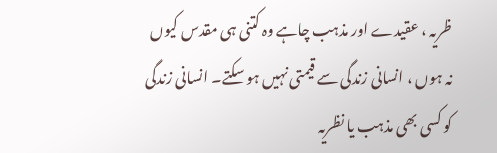ظریہ ، عقیدے اور مذہب چاہے وہ کتنی ہی مقدس کیوں نہ ہوں ، انسانی زندگی سے قیمتی نہیں ہو سکتے۔ انسانی زندگی کو کسی بھی مذہب یا نظریہ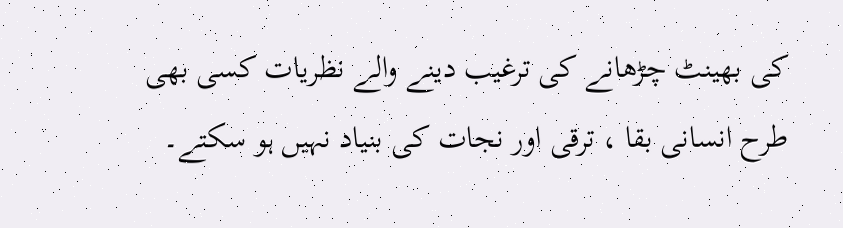کی بھینٹ چڑھانے کی ترغیب دینے والے نظریات کسی بھی طرح انسانی بقا ، ترقی اور نجات کی بنیاد نہیں ہو سکتے۔